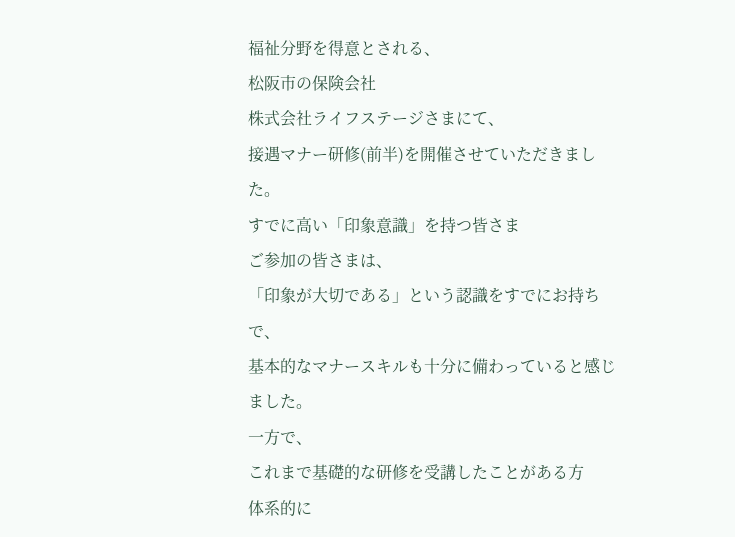福祉分野を得意とされる、
松阪市の保険会社
株式会社ライフステージさまにて、
接遇マナー研修(前半)を開催させていただきました。
すでに高い「印象意識」を持つ皆さま
ご参加の皆さまは、
「印象が大切である」という認識をすでにお持ちで、
基本的なマナースキルも十分に備わっていると感じました。
一方で、
これまで基礎的な研修を受講したことがある方
体系的に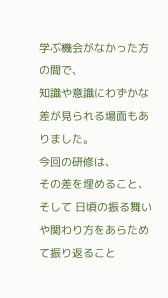学ぶ機会がなかった方
の間で、
知識や意識にわずかな差が見られる場面もありました。
今回の研修は、
その差を埋めること、
そして 日頃の振る舞いや関わり方をあらためて振り返ること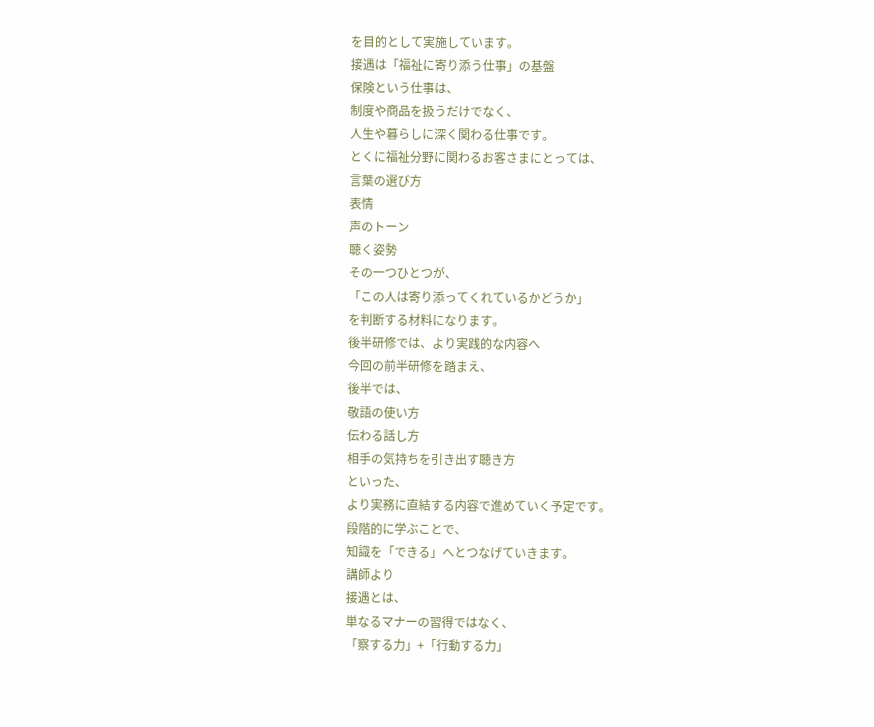を目的として実施しています。
接遇は「福祉に寄り添う仕事」の基盤
保険という仕事は、
制度や商品を扱うだけでなく、
人生や暮らしに深く関わる仕事です。
とくに福祉分野に関わるお客さまにとっては、
言葉の選び方
表情
声のトーン
聴く姿勢
その一つひとつが、
「この人は寄り添ってくれているかどうか」
を判断する材料になります。
後半研修では、より実践的な内容へ
今回の前半研修を踏まえ、
後半では、
敬語の使い方
伝わる話し方
相手の気持ちを引き出す聴き方
といった、
より実務に直結する内容で進めていく予定です。
段階的に学ぶことで、
知識を「できる」へとつなげていきます。
講師より
接遇とは、
単なるマナーの習得ではなく、
「察する力」+「行動する力」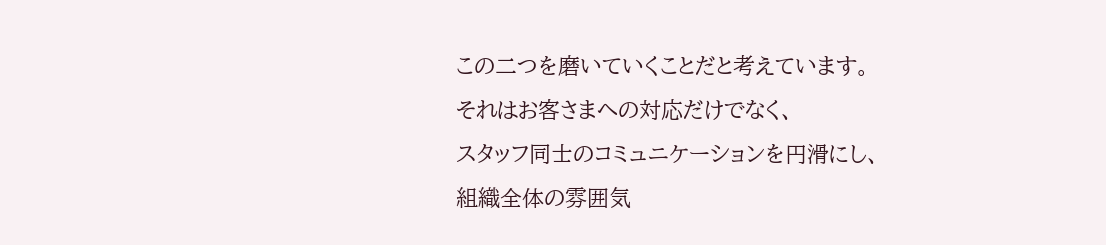この二つを磨いていくことだと考えています。
それはお客さまへの対応だけでなく、
スタッフ同士のコミュニケーションを円滑にし、
組織全体の雰囲気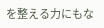を整える力にもな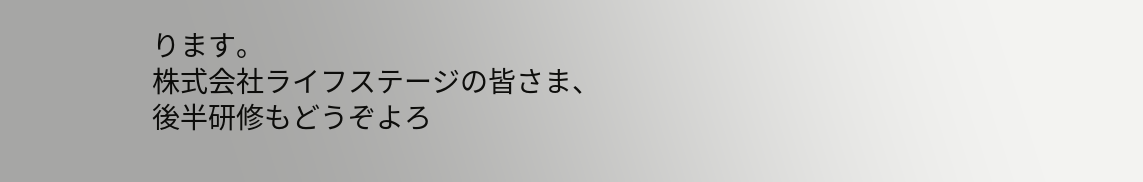ります。
株式会社ライフステージの皆さま、
後半研修もどうぞよろ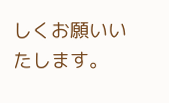しくお願いいたします。